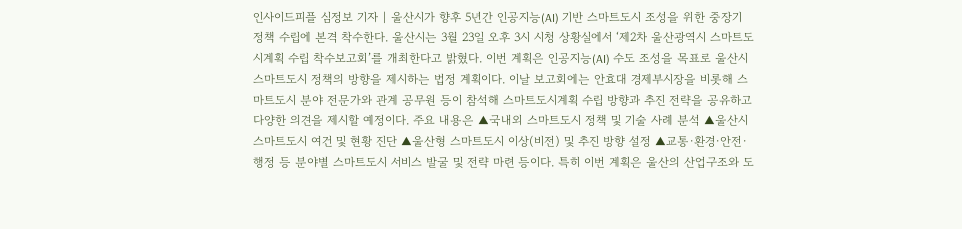인사이드피플 심정보 기자 | 울산시가 향후 5년간 인공지능(AI) 기반 스마트도시 조성을 위한 중장기 정책 수립에 본격 착수한다. 울산시는 3월 23일 오후 3시 시청 상황실에서 ‘제2차 울산광역시 스마트도시계획 수립 착수보고회’를 개최한다고 밝혔다. 이번 계획은 인공지능(AI) 수도 조성을 목표로 울산시 스마트도시 정책의 방향을 제시하는 법정 계획이다. 이날 보고회에는 안효대 경제부시장을 비롯해 스마트도시 분야 전문가와 관계 공무원 등이 참석해 스마트도시계획 수립 방향과 추진 전략을 공유하고 다양한 의견을 제시할 예정이다. 주요 내용은 ▲국내외 스마트도시 정책 및 기술 사례 분석 ▲울산시 스마트도시 여건 및 현황 진단 ▲울산형 스마트도시 이상(비전) 및 추진 방향 설정 ▲교통·환경·안전·행정 등 분야별 스마트도시 서비스 발굴 및 전략 마련 등이다. 특히 이번 계획은 울산의 산업구조와 도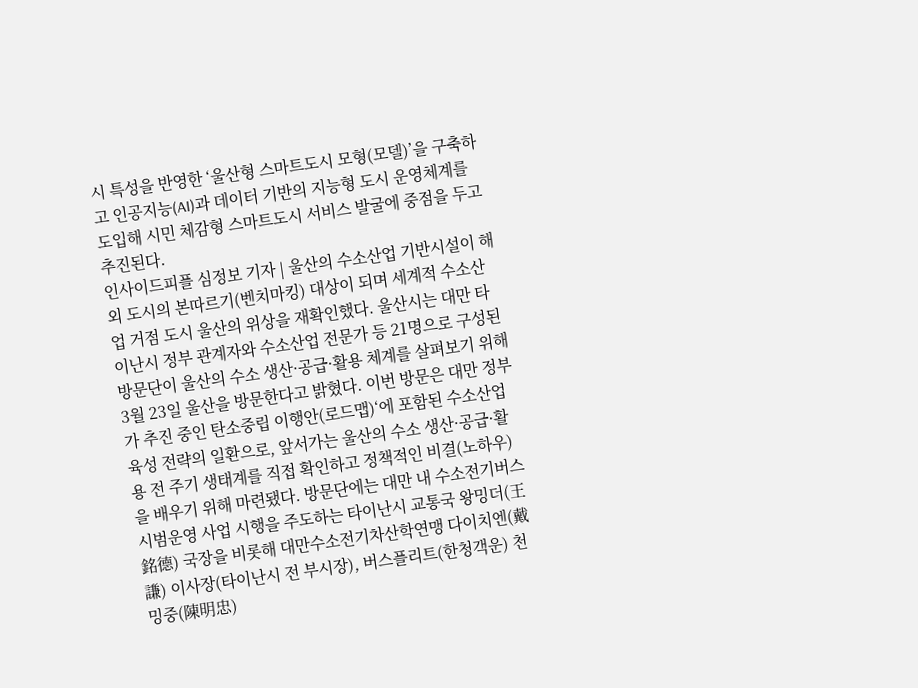시 특성을 반영한 ‘울산형 스마트도시 모형(모델)’을 구축하고 인공지능(AI)과 데이터 기반의 지능형 도시 운영체계를 도입해 시민 체감형 스마트도시 서비스 발굴에 중점을 두고 추진된다.
인사이드피플 심정보 기자 | 울산의 수소산업 기반시설이 해외 도시의 본따르기(벤치마킹) 대상이 되며 세계적 수소산업 거점 도시 울산의 위상을 재확인했다. 울산시는 대만 타이난시 정부 관계자와 수소산업 전문가 등 21명으로 구성된 방문단이 울산의 수소 생산·공급·활용 체계를 살펴보기 위해 3월 23일 울산을 방문한다고 밝혔다. 이번 방문은 대만 정부가 추진 중인 탄소중립 이행안(로드맵)‘에 포함된 수소산업 육성 전략의 일환으로, 앞서가는 울산의 수소 생산·공급·활용 전 주기 생태계를 직접 확인하고 정책적인 비결(노하우)을 배우기 위해 마련됐다. 방문단에는 대만 내 수소전기버스 시범운영 사업 시행을 주도하는 타이난시 교통국 왕밍더(王銘德) 국장을 비롯해 대만수소전기차산학연맹 다이치엔(戴謙) 이사장(타이난시 전 부시장), 버스플리트(한청객운) 천밍중(陳明忠)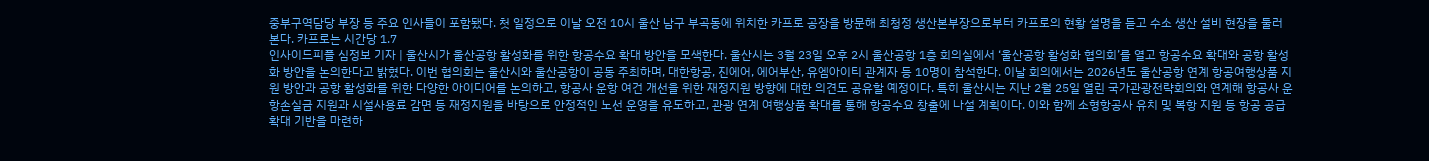중부구역담당 부장 등 주요 인사들이 포함됐다. 첫 일정으로 이날 오전 10시 울산 남구 부곡동에 위치한 카프로 공장을 방문해 최청정 생산본부장으로부터 카프로의 현황 설명을 듣고 수소 생산 설비 현장을 둘러본다. 카프로는 시간당 1.7
인사이드피플 심정보 기자 | 울산시가 울산공항 활성화를 위한 항공수요 확대 방안을 모색한다. 울산시는 3월 23일 오후 2시 울산공항 1층 회의실에서 ‘울산공항 활성화 협의회’를 열고 항공수요 확대와 공항 활성화 방안을 논의한다고 밝혔다. 이번 협의회는 울산시와 울산공항이 공동 주최하며, 대한항공, 진에어, 에어부산, 유엠아이티 관계자 등 10명이 참석한다. 이날 회의에서는 2026년도 울산공항 연계 항공여행상품 지원 방안과 공항 활성화를 위한 다양한 아이디어를 논의하고, 항공사 운항 여건 개선을 위한 재정지원 방향에 대한 의견도 공유할 예정이다. 특히 울산시는 지난 2월 25일 열린 국가관광전략회의와 연계해 항공사 운항손실금 지원과 시설사용료 감면 등 재정지원을 바탕으로 안정적인 노선 운영을 유도하고, 관광 연계 여행상품 확대를 통해 항공수요 창출에 나설 계획이다. 이와 함께 소형항공사 유치 및 복항 지원 등 항공 공급 확대 기반을 마련하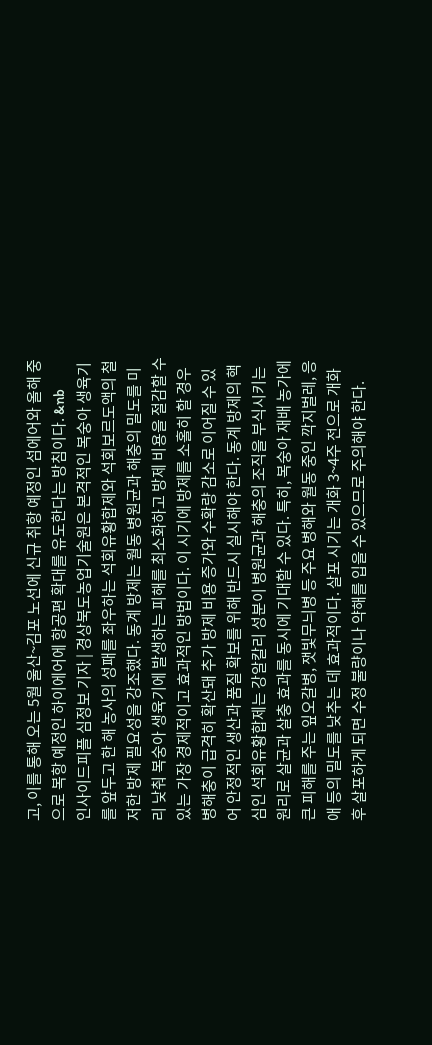고, 이를 통해 오는 5월 울산~김포 노선에 신규 취항 예정인 섬에어와 올해 중으로 복항 예정인 하이에어에 항공편 확대를 유도한다는 방침이다. &nb
인사이드피플 심정보 기자 | 경상북도농업기술원은 본격적인 복숭아 생육기를 앞두고 한 해 농사의 성패를 좌우하는 석회유황합제와 석회보르도액의 철저한 방제 필요성을 강조했다. 동계 방제는 월동 병원균과 해충의 밀도를 미리 낮춰 복숭아 생육기에 발생하는 피해를 최소화하고 방제 비용을 절감할 수 있는 가장 경제적이고 효과적인 방법이다. 이 시기에 방제를 소홀히 할 경우 병해충이 급격히 확산돼 추가 방제 비용 증가와 수확량 감소로 이어질 수 있어 안정적인 생산과 품질 확보를 위해 반드시 실시해야 한다. 동계 방제의 핵심인 석회유황합제는 강알칼리 성분이 병원균과 해충의 조직을 부식시키는 원리로 살균과 살충 효과를 동시에 기대할 수 있다. 특히, 복숭아 재배 농가에 큰 피해를 주는 잎오갈병, 잿빛무늬병 등 주요 병해와 월동 중인 깍지벌레, 응애 등의 밀도를 낮추는 데 효과적이다. 살포 시기는 개화 3~4주 전으로 개화 후 살포하게 되면 수정 불량이나 약해를 입을 수 있으므로 주의해야 한다.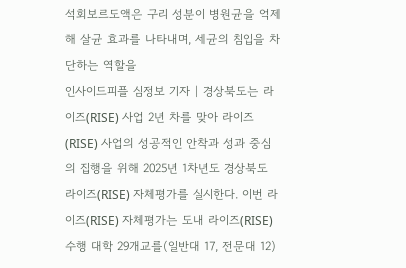석회보르도액은 구리 성분이 병원균을 억제해 살균 효과를 나타내며, 세균의 침입을 차단하는 역할을
인사이드피플 심정보 기자 | 경상북도는 라이즈(RISE) 사업 2년 차를 맞아 라이즈(RISE) 사업의 성공적인 안착과 성과 중심의 집행을 위해 2025년 1차년도 경상북도 라이즈(RISE) 자체평가를 실시한다. 이번 라이즈(RISE) 자체평가는 도내 라이즈(RISE) 수행 대학 29개교를(일반대 17, 전문대 12)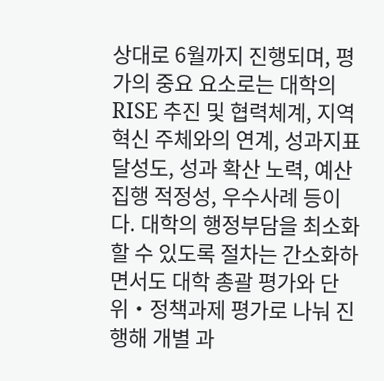상대로 6월까지 진행되며, 평가의 중요 요소로는 대학의 RISE 추진 및 협력체계, 지역혁신 주체와의 연계, 성과지표 달성도, 성과 확산 노력, 예산 집행 적정성, 우수사례 등이다. 대학의 행정부담을 최소화할 수 있도록 절차는 간소화하면서도 대학 총괄 평가와 단위‧정책과제 평가로 나눠 진행해 개별 과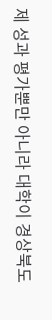제 성과 평가뿐만 아니라 대학이 경상북도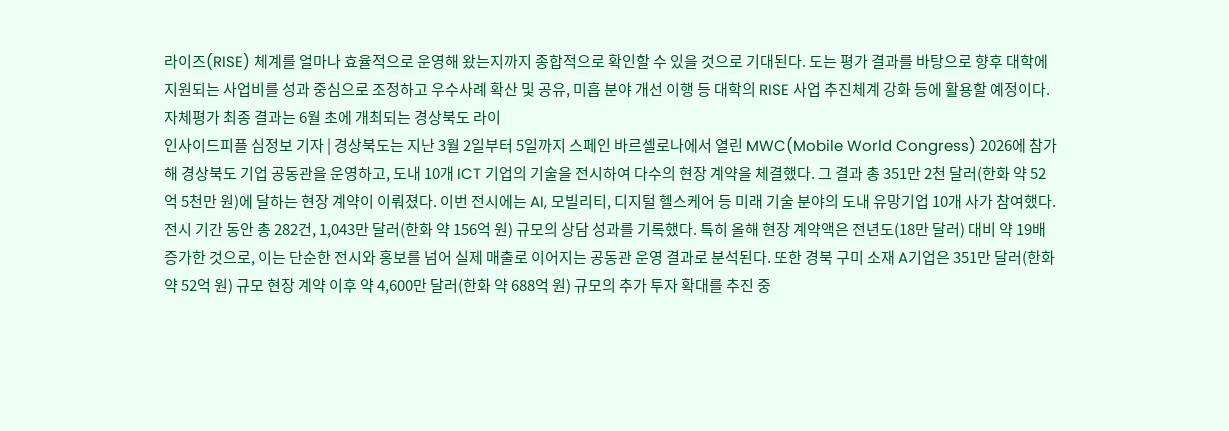라이즈(RISE) 체계를 얼마나 효율적으로 운영해 왔는지까지 종합적으로 확인할 수 있을 것으로 기대된다. 도는 평가 결과를 바탕으로 향후 대학에 지원되는 사업비를 성과 중심으로 조정하고 우수사례 확산 및 공유, 미흡 분야 개선 이행 등 대학의 RISE 사업 추진체계 강화 등에 활용할 예정이다. 자체평가 최종 결과는 6월 초에 개최되는 경상북도 라이
인사이드피플 심정보 기자 | 경상북도는 지난 3월 2일부터 5일까지 스페인 바르셀로나에서 열린 MWC(Mobile World Congress) 2026에 참가해 경상북도 기업 공동관을 운영하고, 도내 10개 ICT 기업의 기술을 전시하여 다수의 현장 계약을 체결했다. 그 결과 총 351만 2천 달러(한화 약 52억 5천만 원)에 달하는 현장 계약이 이뤄졌다. 이번 전시에는 AI, 모빌리티, 디지털 헬스케어 등 미래 기술 분야의 도내 유망기업 10개 사가 참여했다. 전시 기간 동안 총 282건, 1,043만 달러(한화 약 156억 원) 규모의 상담 성과를 기록했다. 특히 올해 현장 계약액은 전년도(18만 달러) 대비 약 19배 증가한 것으로, 이는 단순한 전시와 홍보를 넘어 실제 매출로 이어지는 공동관 운영 결과로 분석된다. 또한 경북 구미 소재 A기업은 351만 달러(한화 약 52억 원) 규모 현장 계약 이후 약 4,600만 달러(한화 약 688억 원) 규모의 추가 투자 확대를 추진 중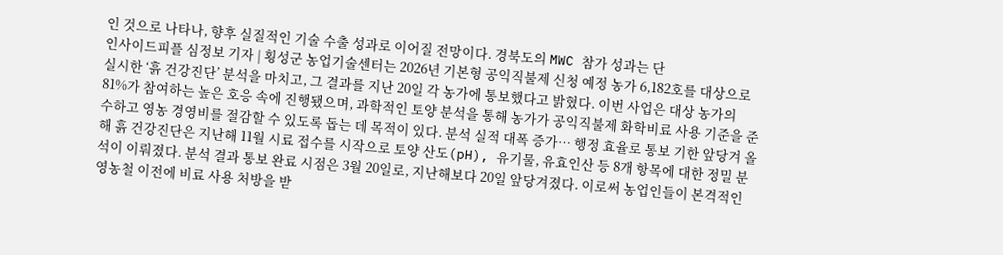인 것으로 나타나, 향후 실질적인 기술 수출 성과로 이어질 전망이다. 경북도의 MWC 참가 성과는 단
인사이드피플 심정보 기자 | 횡성군 농업기술센터는 2026년 기본형 공익직불제 신청 예정 농가 6,182호를 대상으로 실시한 ‘흙 건강진단’ 분석을 마치고, 그 결과를 지난 20일 각 농가에 통보했다고 밝혔다. 이번 사업은 대상 농가의 81%가 참여하는 높은 호응 속에 진행됐으며, 과학적인 토양 분석을 통해 농가가 공익직불제 화학비료 사용 기준을 준수하고 영농 경영비를 절감할 수 있도록 돕는 데 목적이 있다. 분석 실적 대폭 증가… 행정 효율로 통보 기한 앞당겨 올해 흙 건강진단은 지난해 11월 시료 접수를 시작으로 토양 산도(pH), 유기물, 유효인산 등 8개 항목에 대한 정밀 분석이 이뤄졌다. 분석 결과 통보 완료 시점은 3월 20일로, 지난해보다 20일 앞당겨졌다. 이로써 농업인들이 본격적인 영농철 이전에 비료 사용 처방을 받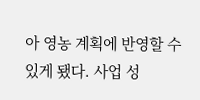아 영농 계획에 반영할 수 있게 됐다. 사업 성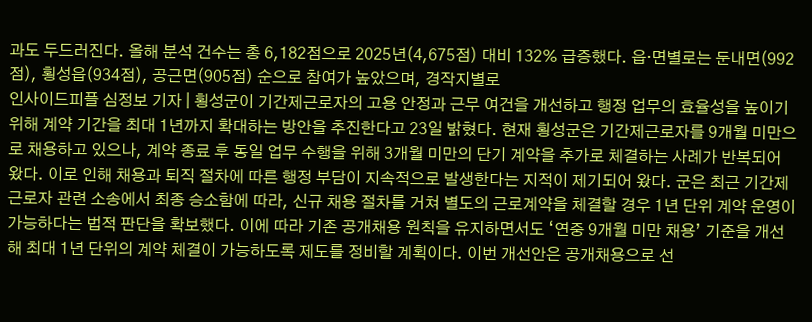과도 두드러진다. 올해 분석 건수는 총 6,182점으로 2025년(4,675점) 대비 132% 급증했다. 읍·면별로는 둔내면(992점), 횡성읍(934점), 공근면(905점) 순으로 참여가 높았으며, 경작지별로
인사이드피플 심정보 기자 | 횡성군이 기간제근로자의 고용 안정과 근무 여건을 개선하고 행정 업무의 효율성을 높이기 위해 계약 기간을 최대 1년까지 확대하는 방안을 추진한다고 23일 밝혔다. 현재 횡성군은 기간제근로자를 9개월 미만으로 채용하고 있으나, 계약 종료 후 동일 업무 수행을 위해 3개월 미만의 단기 계약을 추가로 체결하는 사례가 반복되어 왔다. 이로 인해 채용과 퇴직 절차에 따른 행정 부담이 지속적으로 발생한다는 지적이 제기되어 왔다. 군은 최근 기간제근로자 관련 소송에서 최종 승소함에 따라, 신규 채용 절차를 거쳐 별도의 근로계약을 체결할 경우 1년 단위 계약 운영이 가능하다는 법적 판단을 확보했다. 이에 따라 기존 공개채용 원칙을 유지하면서도 ‘연중 9개월 미만 채용’ 기준을 개선해 최대 1년 단위의 계약 체결이 가능하도록 제도를 정비할 계획이다. 이번 개선안은 공개채용으로 선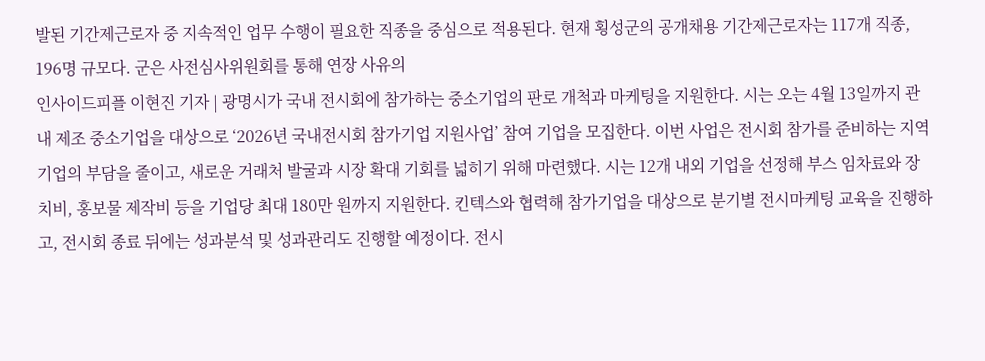발된 기간제근로자 중 지속적인 업무 수행이 필요한 직종을 중심으로 적용된다. 현재 횡성군의 공개채용 기간제근로자는 117개 직종, 196명 규모다. 군은 사전심사위원회를 통해 연장 사유의
인사이드피플 이현진 기자 | 광명시가 국내 전시회에 참가하는 중소기업의 판로 개척과 마케팅을 지원한다. 시는 오는 4월 13일까지 관내 제조 중소기업을 대상으로 ‘2026년 국내전시회 참가기업 지원사업’ 참여 기업을 모집한다. 이번 사업은 전시회 참가를 준비하는 지역기업의 부담을 줄이고, 새로운 거래처 발굴과 시장 확대 기회를 넓히기 위해 마련했다. 시는 12개 내외 기업을 선정해 부스 임차료와 장치비, 홍보물 제작비 등을 기업당 최대 180만 원까지 지원한다. 킨텍스와 협력해 참가기업을 대상으로 분기별 전시마케팅 교육을 진행하고, 전시회 종료 뒤에는 성과분석 및 성과관리도 진행할 예정이다. 전시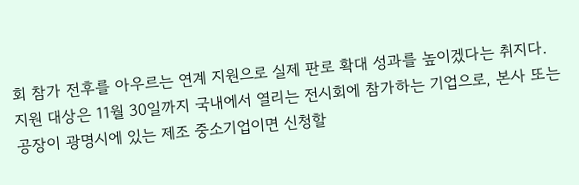회 참가 전후를 아우르는 연계 지원으로 실제 판로 확대 성과를 높이겠다는 취지다. 지원 대상은 11월 30일까지 국내에서 열리는 전시회에 참가하는 기업으로, 본사 또는 공장이 광명시에 있는 제조 중소기업이면 신청할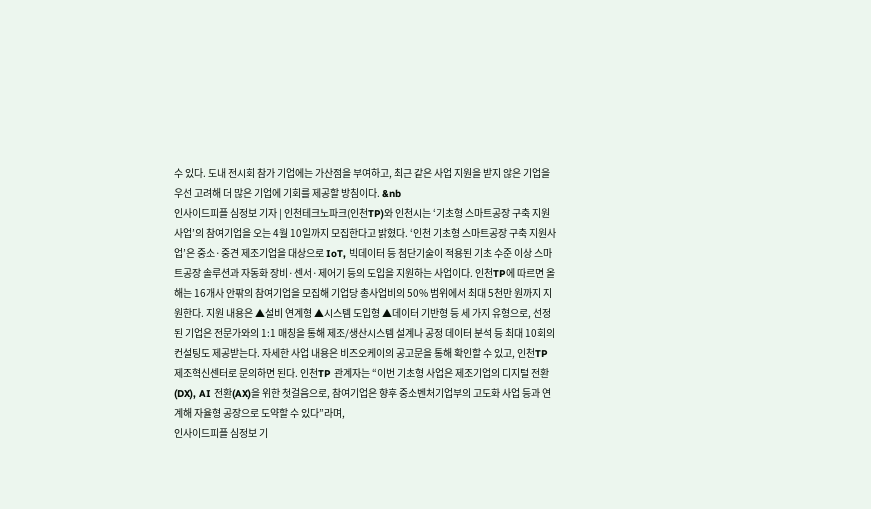수 있다. 도내 전시회 참가 기업에는 가산점을 부여하고, 최근 같은 사업 지원을 받지 않은 기업을 우선 고려해 더 많은 기업에 기회를 제공할 방침이다. &nb
인사이드피플 심정보 기자 | 인천테크노파크(인천TP)와 인천시는 ‘기초형 스마트공장 구축 지원사업’의 참여기업을 오는 4월 10일까지 모집한다고 밝혔다. ‘인천 기초형 스마트공장 구축 지원사업’은 중소·중견 제조기업을 대상으로 IoT, 빅데이터 등 첨단기술이 적용된 기초 수준 이상 스마트공장 솔루션과 자동화 장비·센서·제어기 등의 도입을 지원하는 사업이다. 인천TP에 따르면 올해는 16개사 안팎의 참여기업을 모집해 기업당 총사업비의 50% 범위에서 최대 5천만 원까지 지원한다. 지원 내용은 ▲설비 연계형 ▲시스템 도입형 ▲데이터 기반형 등 세 가지 유형으로, 선정된 기업은 전문가와의 1:1 매칭을 통해 제조/생산시스템 설계나 공정 데이터 분석 등 최대 10회의 컨설팅도 제공받는다. 자세한 사업 내용은 비즈오케이의 공고문을 통해 확인할 수 있고, 인천TP 제조혁신센터로 문의하면 된다. 인천TP 관계자는 “이번 기초형 사업은 제조기업의 디지털 전환(DX), AI 전환(AX)을 위한 첫걸음으로, 참여기업은 향후 중소벤처기업부의 고도화 사업 등과 연계해 자율형 공장으로 도약할 수 있다”라며,
인사이드피플 심정보 기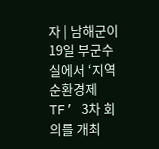자 | 남해군이 19일 부군수실에서 ‘지역순환경제 TF’ 3차 회의를 개최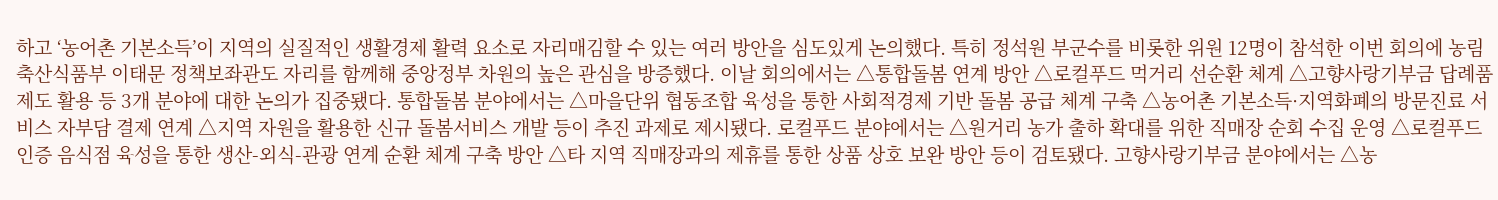하고 ‘농어촌 기본소득’이 지역의 실질적인 생활경제 활력 요소로 자리매김할 수 있는 여러 방안을 심도있게 논의했다. 특히 정석원 부군수를 비롯한 위원 12명이 참석한 이번 회의에 농림축산식품부 이태문 정책보좌관도 자리를 함께해 중앙정부 차원의 높은 관심을 방증했다. 이날 회의에서는 △통합돌봄 연계 방안 △로컬푸드 먹거리 선순환 체계 △고향사랑기부금 답례품 제도 활용 등 3개 분야에 대한 논의가 집중됐다. 통합돌봄 분야에서는 △마을단위 협동조합 육성을 통한 사회적경제 기반 돌봄 공급 체계 구축 △농어촌 기본소득·지역화폐의 방문진료 서비스 자부담 결제 연계 △지역 자원을 활용한 신규 돌봄서비스 개발 등이 추진 과제로 제시됐다. 로컬푸드 분야에서는 △원거리 농가 출하 확대를 위한 직매장 순회 수집 운영 △로컬푸드 인증 음식점 육성을 통한 생산-외식-관광 연계 순환 체계 구축 방안 △타 지역 직매장과의 제휴를 통한 상품 상호 보완 방안 등이 검토됐다. 고향사랑기부금 분야에서는 △농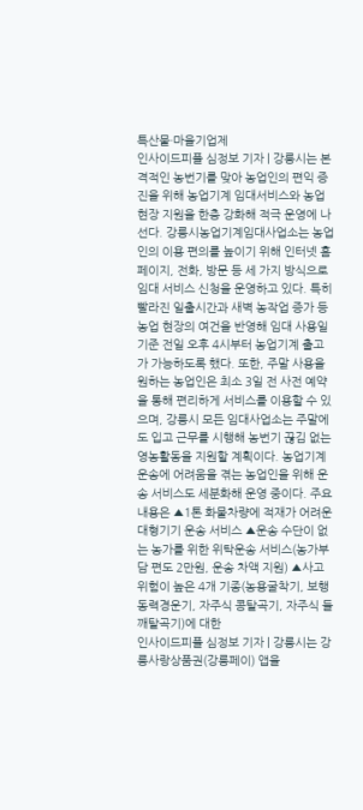특산물·마을기업제
인사이드피플 심정보 기자 | 강릉시는 본격적인 농번기를 맞아 농업인의 편익 증진을 위해 농업기계 임대서비스와 농업 현장 지원을 한층 강화해 적극 운영에 나선다. 강릉시농업기계임대사업소는 농업인의 이용 편의를 높이기 위해 인터넷 홈페이지, 전화, 방문 등 세 가지 방식으로 임대 서비스 신청을 운영하고 있다. 특히 빨라진 일출시간과 새벽 농작업 증가 등 농업 현장의 여건을 반영해 임대 사용일 기준 전일 오후 4시부터 농업기계 출고가 가능하도록 했다. 또한, 주말 사용을 원하는 농업인은 최소 3일 전 사전 예약을 통해 편리하게 서비스를 이용할 수 있으며, 강릉시 모든 임대사업소는 주말에도 입고 근무를 시행해 농번기 끊김 없는 영농활동을 지원할 계획이다. 농업기계 운송에 어려움을 겪는 농업인을 위해 운송 서비스도 세분화해 운영 중이다. 주요 내용은 ▲1톤 화물차량에 적재가 어려운 대형기기 운송 서비스 ▲운송 수단이 없는 농가를 위한 위탁운송 서비스(농가부담 편도 2만원, 운송 차액 지원) ▲사고 위험이 높은 4개 기종(농용굴착기, 보행동력경운기, 자주식 콩탈곡기, 자주식 들깨탈곡기)에 대한
인사이드피플 심정보 기자 | 강릉시는 강릉사랑상품권(강릉페이) 앱을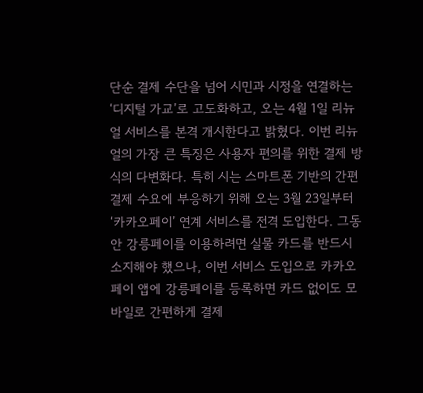단순 결제 수단을 넘어 시민과 시정을 연결하는 ‘디지털 가교’로 고도화하고, 오는 4월 1일 리뉴얼 서비스를 본격 개시한다고 밝혔다. 이번 리뉴얼의 가장 큰 특징은 사용자 편의를 위한 결제 방식의 다변화다. 특히 시는 스마트폰 기반의 간편결제 수요에 부응하기 위해 오는 3월 23일부터 ‘카카오페이’ 연계 서비스를 전격 도입한다. 그동안 강릉페이를 이용하려면 실물 카드를 반드시 소지해야 했으나, 이번 서비스 도입으로 카카오페이 앱에 강릉페이를 등록하면 카드 없이도 모바일로 간편하게 결제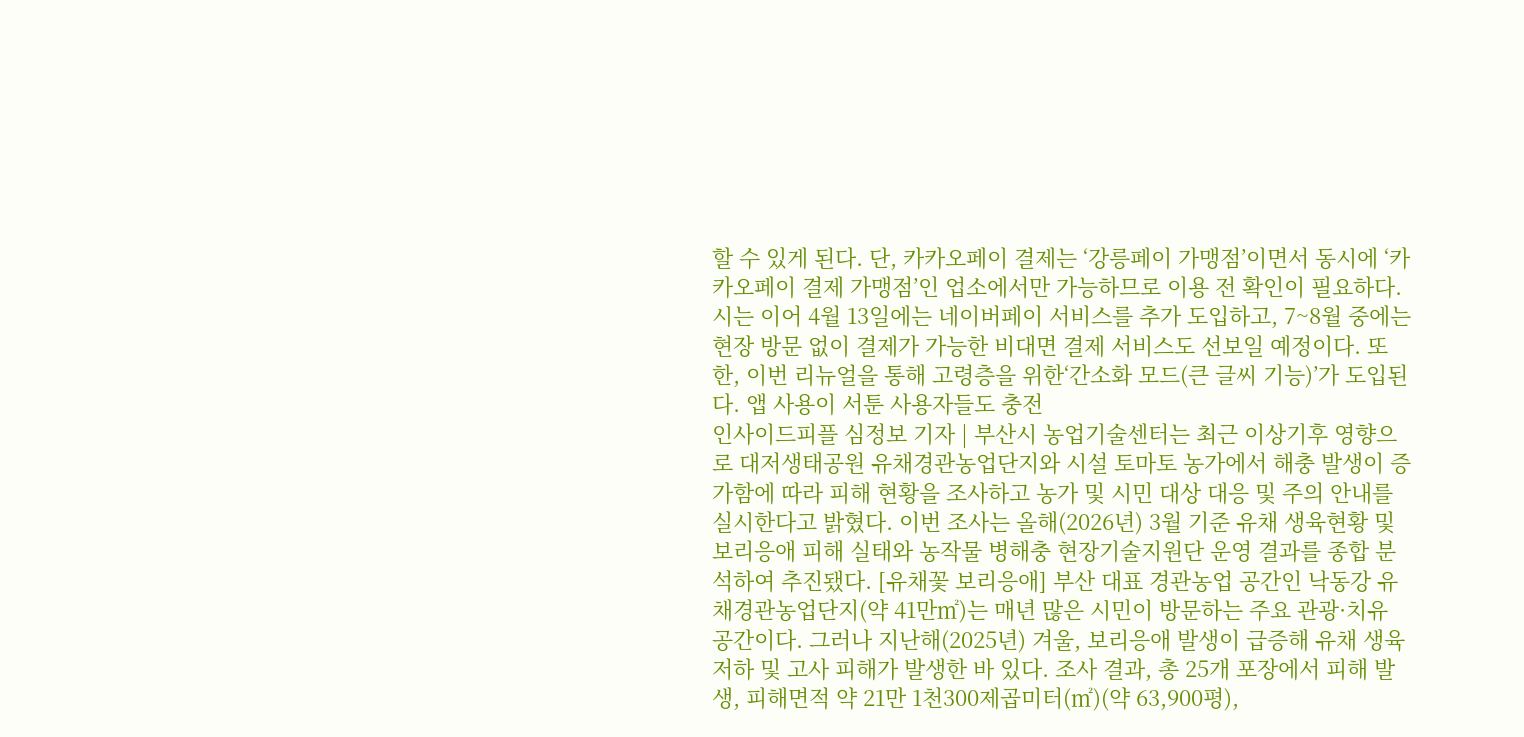할 수 있게 된다. 단, 카카오페이 결제는 ‘강릉페이 가맹점’이면서 동시에 ‘카카오페이 결제 가맹점’인 업소에서만 가능하므로 이용 전 확인이 필요하다. 시는 이어 4월 13일에는 네이버페이 서비스를 추가 도입하고, 7~8월 중에는 현장 방문 없이 결제가 가능한 비대면 결제 서비스도 선보일 예정이다. 또한, 이번 리뉴얼을 통해 고령층을 위한‘간소화 모드(큰 글씨 기능)’가 도입된다. 앱 사용이 서툰 사용자들도 충전
인사이드피플 심정보 기자 | 부산시 농업기술센터는 최근 이상기후 영향으로 대저생태공원 유채경관농업단지와 시설 토마토 농가에서 해충 발생이 증가함에 따라 피해 현황을 조사하고 농가 및 시민 대상 대응 및 주의 안내를 실시한다고 밝혔다. 이번 조사는 올해(2026년) 3월 기준 유채 생육현황 및 보리응애 피해 실태와 농작물 병해충 현장기술지원단 운영 결과를 종합 분석하여 추진됐다. [유채꽃 보리응애] 부산 대표 경관농업 공간인 낙동강 유채경관농업단지(약 41만㎡)는 매년 많은 시민이 방문하는 주요 관광·치유 공간이다. 그러나 지난해(2025년) 겨울, 보리응애 발생이 급증해 유채 생육 저하 및 고사 피해가 발생한 바 있다. 조사 결과, 총 25개 포장에서 피해 발생, 피해면적 약 21만 1천300제곱미터(㎡)(약 63,900평),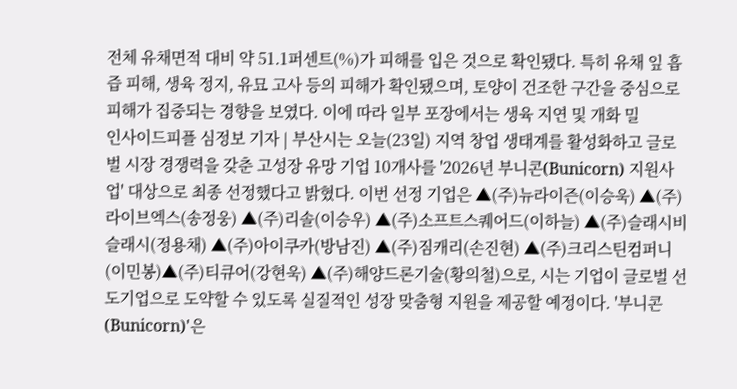전체 유채면적 대비 약 51.1퍼센트(%)가 피해를 입은 것으로 확인됐다. 특히 유채 잎 흡즙 피해, 생육 정지, 유묘 고사 등의 피해가 확인됐으며, 토양이 건조한 구간을 중심으로 피해가 집중되는 경향을 보였다. 이에 따라 일부 포장에서는 생육 지연 및 개화 밀
인사이드피플 심정보 기자 | 부산시는 오늘(23일) 지역 창업 생태계를 활성화하고 글로벌 시장 경쟁력을 갖춘 고성장 유망 기업 10개사를 '2026년 부니콘(Bunicorn) 지원사업' 대상으로 최종 선정했다고 밝혔다. 이번 선정 기업은 ▲(주)뉴라이즌(이승욱) ▲(주)라이브엑스(송정웅) ▲(주)리솔(이승우) ▲(주)소프트스퀘어드(이하늘) ▲(주)슬래시비슬래시(정용채) ▲(주)아이쿠카(방남진) ▲(주)짐캐리(손진현) ▲(주)크리스틴컴퍼니(이민봉)▲(주)티큐어(강현욱) ▲(주)해양드론기술(황의철)으로, 시는 기업이 글로벌 선도기업으로 도약할 수 있도록 실질적인 성장 맞춤형 지원을 제공할 예정이다. '부니콘(Bunicorn)'은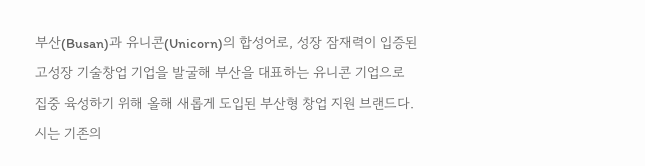부산(Busan)과 유니콘(Unicorn)의 합성어로, 성장 잠재력이 입증된 고성장 기술창업 기업을 발굴해 부산을 대표하는 유니콘 기업으로 집중 육성하기 위해 올해 새롭게 도입된 부산형 창업 지원 브랜드다. 시는 기존의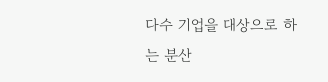다수 기업을 대상으로 하는 분산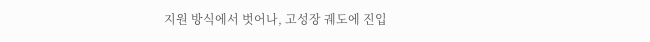지원 방식에서 벗어나, 고성장 궤도에 진입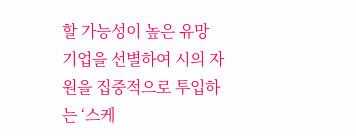할 가능성이 높은 유망 기업을 선별하여 시의 자원을 집중적으로 투입하는 ‘스케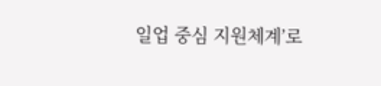일업 중심 지원체계’로